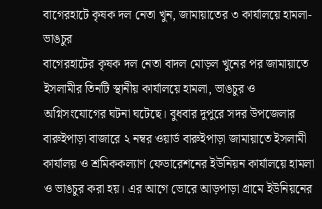বাগেরহাটে কৃষক দল নেতা খুন, জামায়াতের ৩ কার্যালয়ে হামলা-ভাঙচুর
বাগেরহাটের কৃষক দল নেতা বাদল মোড়ল খুনের পর জামায়াতে ইসলামীর তিনটি স্থানীয় কার্যালয়ে হামলা, ভাঙচুর ও অগ্নিসংযোগের ঘটনা ঘটেছে। বুধবার দুপুরে সদর উপজেলার বারুইপাড়া বাজারে ২ নম্বর ওয়ার্ড বারুইপাড়া জামায়াতে ইসলামী কার্যালয় ও শ্রমিককল্যাণ ফেডারেশনের ইউনিয়ন কার্যালয়ে হামলা ও ভাঙচুর করা হয়। এর আগে ভোরে আড়পাড়া গ্রামে ইউনিয়নের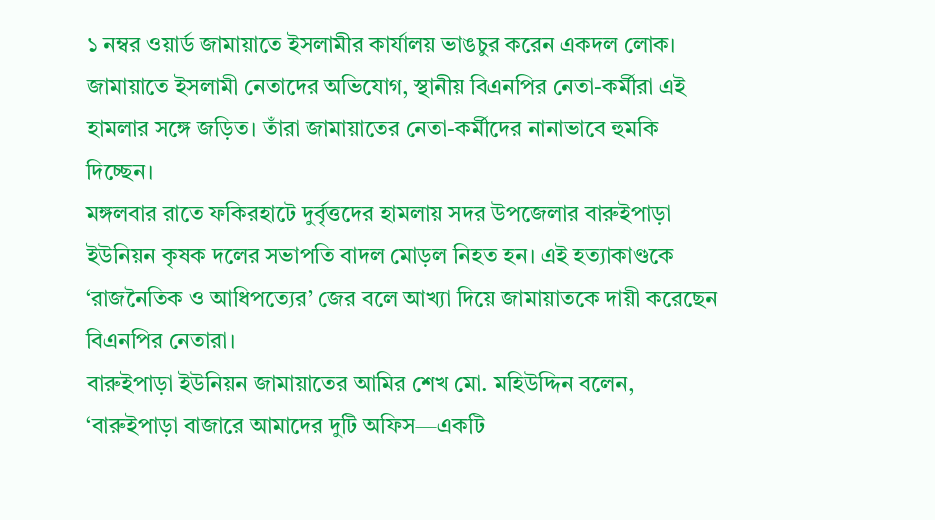১ নম্বর ওয়ার্ড জামায়াতে ইসলামীর কার্যালয় ভাঙচুর করেন একদল লোক।
জামায়াতে ইসলামী নেতাদের অভিযোগ, স্থানীয় বিএনপির নেতা-কর্মীরা এই হামলার সঙ্গে জড়িত। তাঁরা জামায়াতের নেতা-কর্মীদের নানাভাবে হুমকি দিচ্ছেন।
মঙ্গলবার রাতে ফকিরহাটে দুর্বৃত্তদের হামলায় সদর উপজেলার বারুইপাড়া ইউনিয়ন কৃষক দলের সভাপতি বাদল মোড়ল নিহত হন। এই হত্যাকাণ্ডকে ‘রাজনৈতিক ও আধিপত্যের’ জের বলে আখ্যা দিয়ে জামায়াতকে দায়ী করেছেন বিএনপির নেতারা।
বারুইপাড়া ইউনিয়ন জামায়াতের আমির শেখ মো. মহিউদ্দিন বলেন, ‘বারুইপাড়া বাজারে আমাদের দুটি অফিস—একটি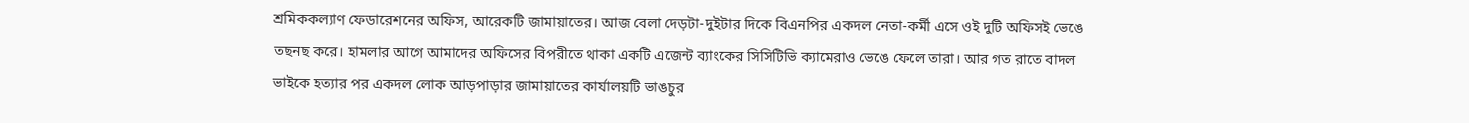শ্রমিককল্যাণ ফেডারেশনের অফিস, আরেকটি জামায়াতের। আজ বেলা দেড়টা-দুইটার দিকে বিএনপির একদল নেতা-কর্মী এসে ওই দুটি অফিসই ভেঙে তছনছ করে। হামলার আগে আমাদের অফিসের বিপরীতে থাকা একটি এজেন্ট ব্যাংকের সিসিটিভি ক্যামেরাও ভেঙে ফেলে তারা। আর গত রাতে বাদল ভাইকে হত্যার পর একদল লোক আড়পাড়ার জামায়াতের কার্যালয়টি ভাঙচুর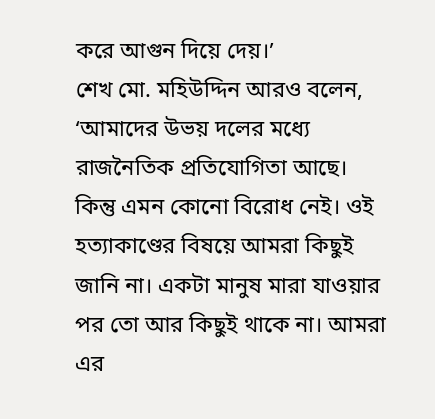করে আগুন দিয়ে দেয়।’
শেখ মো. মহিউদ্দিন আরও বলেন, ‘আমাদের উভয় দলের মধ্যে রাজনৈতিক প্রতিযোগিতা আছে। কিন্তু এমন কোনো বিরোধ নেই। ওই হত্যাকাণ্ডের বিষয়ে আমরা কিছুই জানি না। একটা মানুষ মারা যাওয়ার পর তো আর কিছুই থাকে না। আমরা এর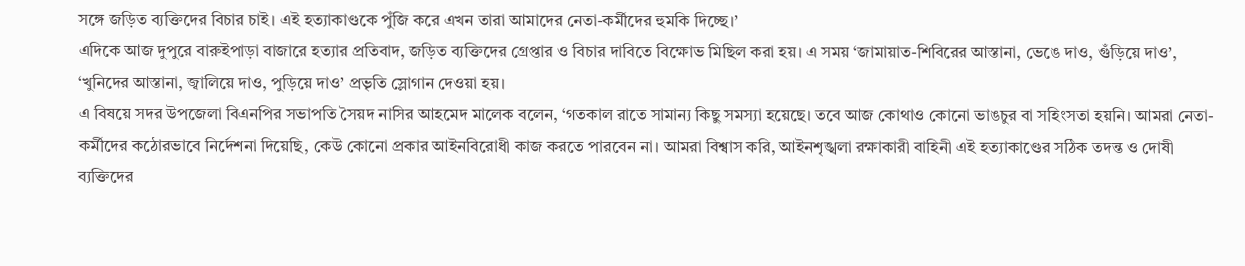সঙ্গে জড়িত ব্যক্তিদের বিচার চাই। এই হত্যাকাণ্ডকে পুঁজি করে এখন তারা আমাদের নেতা-কর্মীদের হুমকি দিচ্ছে।’
এদিকে আজ দুপুরে বারুইপাড়া বাজারে হত্যার প্রতিবাদ, জড়িত ব্যক্তিদের গ্রেপ্তার ও বিচার দাবিতে বিক্ষোভ মিছিল করা হয়। এ সময় ‘জামায়াত-শিবিরের আস্তানা, ভেঙে দাও, গুঁড়িয়ে দাও’, ‘খুনিদের আস্তানা, জ্বালিয়ে দাও, পুড়িয়ে দাও’ প্রভৃতি স্লোগান দেওয়া হয়।
এ বিষয়ে সদর উপজেলা বিএনপির সভাপতি সৈয়দ নাসির আহমেদ মালেক বলেন, ‘গতকাল রাতে সামান্য কিছু সমস্যা হয়েছে। তবে আজ কোথাও কোনো ভাঙচুর বা সহিংসতা হয়নি। আমরা নেতা-কর্মীদের কঠোরভাবে নির্দেশনা দিয়েছি, কেউ কোনো প্রকার আইনবিরোধী কাজ করতে পারবেন না। আমরা বিশ্বাস করি, আইনশৃঙ্খলা রক্ষাকারী বাহিনী এই হত্যাকাণ্ডের সঠিক তদন্ত ও দোষী ব্যক্তিদের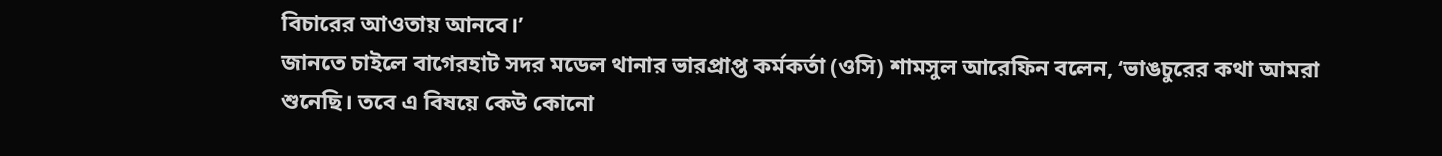বিচারের আওতায় আনবে।’
জানতে চাইলে বাগেরহাট সদর মডেল থানার ভারপ্রাপ্ত কর্মকর্তা (ওসি) শামসুল আরেফিন বলেন, ‘ভাঙচুরের কথা আমরা শুনেছি। তবে এ বিষয়ে কেউ কোনো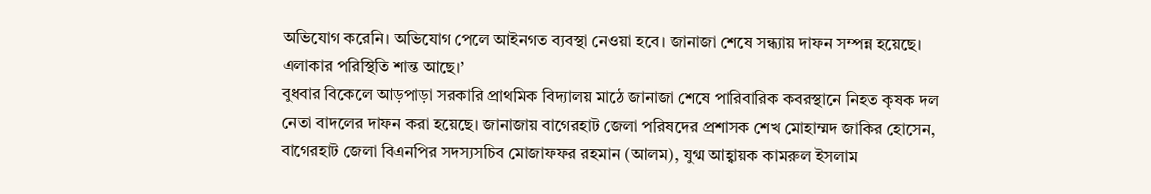অভিযোগ করেনি। অভিযোগ পেলে আইনগত ব্যবস্থা নেওয়া হবে। জানাজা শেষে সন্ধ্যায় দাফন সম্পন্ন হয়েছে। এলাকার পরিস্থিতি শান্ত আছে।’
বুধবার বিকেলে আড়পাড়া সরকারি প্রাথমিক বিদ্যালয় মাঠে জানাজা শেষে পারিবারিক কবরস্থানে নিহত কৃষক দল নেতা বাদলের দাফন করা হয়েছে। জানাজায় বাগেরহাট জেলা পরিষদের প্রশাসক শেখ মোহাম্মদ জাকির হোসেন, বাগেরহাট জেলা বিএনপির সদস্যসচিব মোজাফফর রহমান (আলম), যুগ্ম আহ্বায়ক কামরুল ইসলাম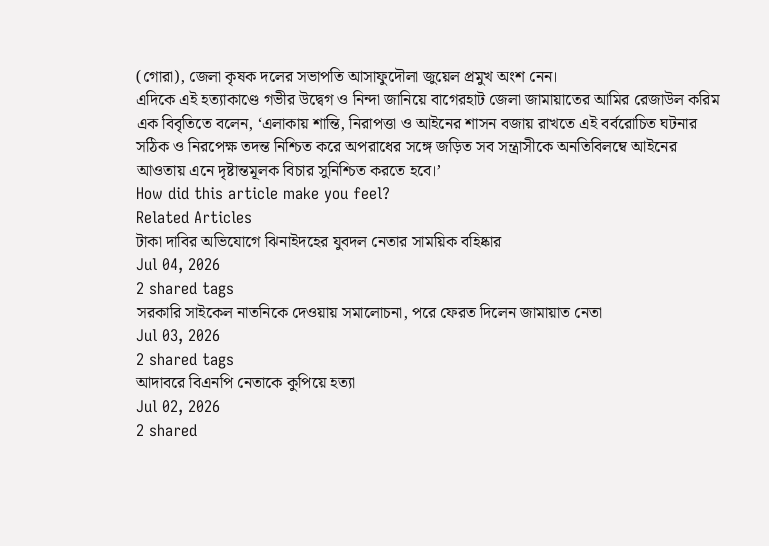(গোরা), জেলা কৃষক দলের সভাপতি আসাফুদৌলা জুয়েল প্রমুখ অংশ নেন।
এদিকে এই হত্যাকাণ্ডে গভীর উদ্বেগ ও নিন্দা জানিয়ে বাগেরহাট জেলা জামায়াতের আমির রেজাউল করিম এক বিবৃতিতে বলেন, ‘এলাকায় শান্তি, নিরাপত্তা ও আইনের শাসন বজায় রাখতে এই বর্বরোচিত ঘটনার সঠিক ও নিরপেক্ষ তদন্ত নিশ্চিত করে অপরাধের সঙ্গে জড়িত সব সন্ত্রাসীকে অনতিবিলম্বে আইনের আওতায় এনে দৃষ্টান্তমূলক বিচার সুনিশ্চিত করতে হবে।’
How did this article make you feel?
Related Articles
টাকা দাবির অভিযোগে ঝিনাইদহের যুবদল নেতার সাময়িক বহিষ্কার
Jul 04, 2026
2 shared tags
সরকারি সাইকেল নাতনিকে দেওয়ায় সমালোচনা, পরে ফেরত দিলেন জামায়াত নেতা
Jul 03, 2026
2 shared tags
আদাবরে বিএনপি নেতাকে কুপিয়ে হত্যা
Jul 02, 2026
2 shared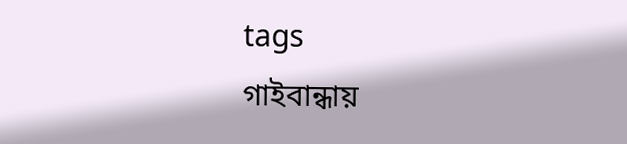tags
গাইবান্ধায়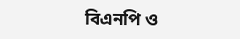বিএনপি ও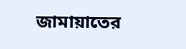জামায়াতের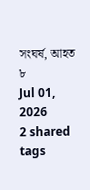সংঘর্ষ, আহত ৮
Jul 01, 2026
2 shared tags